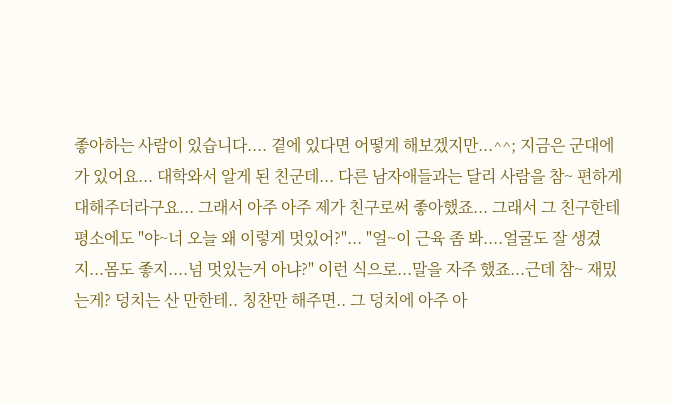좋아하는 사람이 있습니다.... 곁에 있다면 어떻게 해보겠지만...^^; 지금은 군대에 가 있어요... 대학와서 알게 된 친군데... 다른 남자애들과는 달리 사람을 참~ 편하게 대해주더라구요... 그래서 아주 아주 제가 친구로써 좋아했죠... 그래서 그 친구한테 평소에도 "야~너 오늘 왜 이렇게 멋있어?"... "얼~이 근육 좀 봐....얼굴도 잘 생겼지...몸도 좋지....넘 멋있는거 아냐?" 이런 식으로...말을 자주 했죠...근데 참~ 재밌는게? 덩치는 산 만한테.. 칭찬만 해주면.. 그 덩치에 아주 아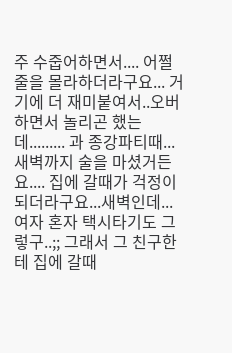주 수줍어하면서.... 어쩔줄을 몰라하더라구요... 거기에 더 재미붙여서..오버하면서 놀리곤 했는데......... 과 종강파티때...새벽까지 술을 마셨거든요.... 집에 갈때가 걱정이 되더라구요...새벽인데...여자 혼자 택시타기도 그렇구..;; 그래서 그 친구한테 집에 갈때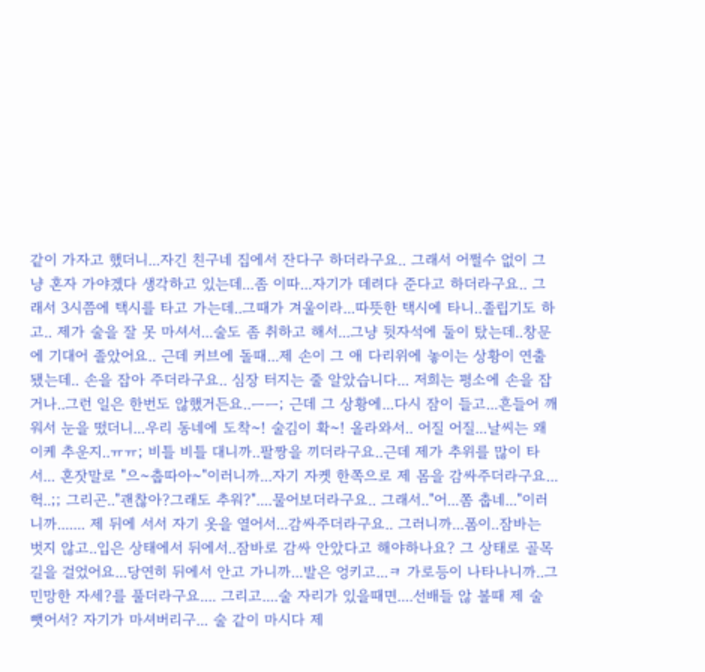같이 가자고 했더니...자긴 친구네 집에서 잔다구 하더라구요.. 그래서 어쩔수 없이 그냥 혼자 가야겠다 생각하고 있는데...좀 이따...자기가 데려다 준다고 하더라구요.. 그래서 3시쯤에 택시를 타고 가는데..그때가 겨울이라...따뜻한 택시에 타니..졸립기도 하고.. 제가 술을 잘 못 마셔서...술도 좀 취하고 해서...그냥 뒷자석에 둘이 탔는데..창문에 기대어 졸았어요.. 근데 커브에 돌때...제 손이 그 애 다리위에 놓이는 상황이 연출됐는데.. 손을 잡아 주더라구요.. 심장 터지는 줄 알았습니다... 저희는 평소에 손을 잡거나..그런 일은 한번도 않했거든요..ㅡㅡ; 근데 그 상황에...다시 잠이 들고...흔들어 깨워서 눈을 떴더니...우리 동네에 도착~! 술김이 확~! 올라와서.. 어질 어질...날씨는 왜 이케 추운지..ㅠㅠ; 비틀 비틀 대니까..팔짱을 끼더라구요..근데 제가 추위를 많이 타서... 혼잣말로 "으~춥따아~"이러니까...자기 자켓 한쪽으로 제 몸을 감싸주더라구요...헉..;; 그리곤.."괜찮아?그래도 추워?"....물어보더라구요.. 그래서.."어...쫌 춥네..."이러니까....... 제 뒤에 서서 자기 옷을 열어서...감싸주더라구요.. 그러니까...폼이..잠바는 벗지 않고..입은 상태에서 뒤에서..잠바로 감싸 안았다고 해야하나요? 그 상태로 골목길을 걸었어요...당연히 뒤에서 안고 가니까...발은 엉키고...ㅋ 가로등이 나타나니까..그 민망한 자세?를 풀더라구요.... 그리고....술 자리가 있을때면....선배들 않 볼때 제 술 뺏어서? 자기가 마셔버리구... 술 같이 마시다 제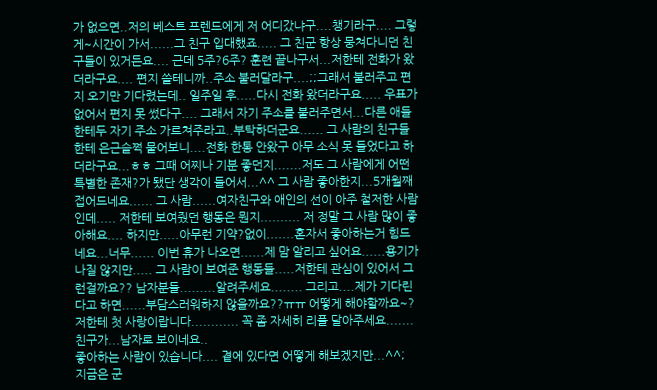가 없으면..저의 베스트 프렌드에게 저 어디갔냐구....챙기라구.... 그렇게~시간이 가서......그 친구 입대했죠..... 그 친군 항상 뭉쳐다니던 친구들이 있거든요.... 근데 5주?6주? 훈련 끝나구서...저한테 전화가 왔더라구요.... 편지 쓸테니까..주소 불러달라구....;;그래서 불러주고 편지 오기만 기다렸는데.. 일주일 후.....다시 전화 왔더라구요..... 우표가 없어서 편지 못 썼다구.... 그래서 자기 주소를 불러주면서...다른 애들한테두 자기 주소 가르쳐주라고..부탁하더군요...... 그 사람의 친구들한테 은근슬쩍 물어보니....전화 한통 안왔구 아무 소식 못 들었다고 하더라구요...ㅎㅎ 그때 어찌나 기분 좋던지.......저도 그 사람에게 어떤 특별한 존재?가 됐단 생각이 들어서...^^ 그 사람 좋아한지...5개월째접어드네요...... 그 사람......여자친구와 애인의 선이 아주 철저한 사람인데..... 저한테 보여줬던 행동은 뭔지.......... 저 정말 그 사람 많이 좋아해요.... 하지만.....아무런 기약?없이.......혼자서 좋아하는거 힘드네요...너무...... 이번 휴가 나오면......제 맘 알리고 싶어요......용기가 나질 않지만..... 그 사람이 보여준 행동들.....저한테 관심이 있어서 그런걸까요?? 남자분들.........알려주세요........ 그리고....제가 기다린다고 하면......부담스러워하지 않을까요??ㅠㅠ 어떻게 해야할까요~? 저한테 첫 사랑이랍니다............ 꼭 좀 자세히 리플 달아주세요.......
친구가...남자로 보이네요..
좋아하는 사람이 있습니다.... 곁에 있다면 어떻게 해보겠지만...^^;
지금은 군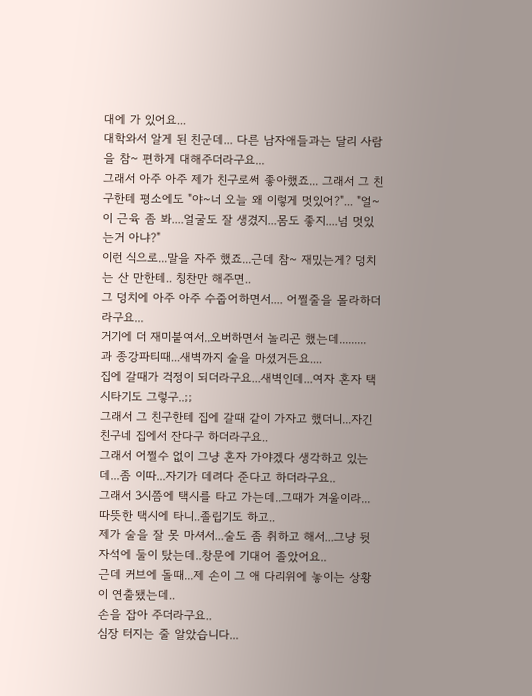대에 가 있어요...
대학와서 알게 된 친군데... 다른 남자애들과는 달리 사람을 참~ 편하게 대해주더라구요...
그래서 아주 아주 제가 친구로써 좋아했죠... 그래서 그 친구한테 평소에도 "야~너 오늘 왜 이렇게 멋있어?"... "얼~이 근육 좀 봐....얼굴도 잘 생겼지...몸도 좋지....넘 멋있는거 아냐?"
이런 식으로...말을 자주 했죠...근데 참~ 재밌는게? 덩치는 산 만한테.. 칭찬만 해주면..
그 덩치에 아주 아주 수줍어하면서.... 어쩔줄을 몰라하더라구요...
거기에 더 재미붙여서..오버하면서 놀리곤 했는데.........
과 종강파티때...새벽까지 술을 마셨거든요....
집에 갈때가 걱정이 되더라구요...새벽인데...여자 혼자 택시타기도 그렇구..;;
그래서 그 친구한테 집에 갈때 같이 가자고 했더니...자긴 친구네 집에서 잔다구 하더라구요..
그래서 어쩔수 없이 그냥 혼자 가야겠다 생각하고 있는데...좀 이따...자기가 데려다 준다고 하더라구요..
그래서 3시쯤에 택시를 타고 가는데..그때가 겨울이라...따뜻한 택시에 타니..졸립기도 하고..
제가 술을 잘 못 마셔서...술도 좀 취하고 해서...그냥 뒷자석에 둘이 탔는데..창문에 기대어 졸았어요..
근데 커브에 돌때...제 손이 그 애 다리위에 놓이는 상황이 연출됐는데..
손을 잡아 주더라구요..
심장 터지는 줄 알았습니다...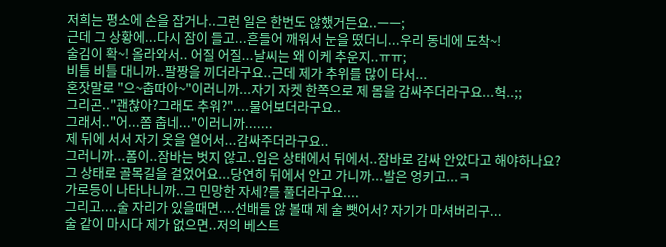저희는 평소에 손을 잡거나..그런 일은 한번도 않했거든요..ㅡㅡ;
근데 그 상황에...다시 잠이 들고...흔들어 깨워서 눈을 떴더니...우리 동네에 도착~!
술김이 확~! 올라와서.. 어질 어질...날씨는 왜 이케 추운지..ㅠㅠ;
비틀 비틀 대니까..팔짱을 끼더라구요..근데 제가 추위를 많이 타서...
혼잣말로 "으~춥따아~"이러니까...자기 자켓 한쪽으로 제 몸을 감싸주더라구요...헉..;;
그리곤.."괜찮아?그래도 추워?"....물어보더라구요..
그래서.."어...쫌 춥네..."이러니까.......
제 뒤에 서서 자기 옷을 열어서...감싸주더라구요..
그러니까...폼이..잠바는 벗지 않고..입은 상태에서 뒤에서..잠바로 감싸 안았다고 해야하나요?
그 상태로 골목길을 걸었어요...당연히 뒤에서 안고 가니까...발은 엉키고...ㅋ
가로등이 나타나니까..그 민망한 자세?를 풀더라구요....
그리고....술 자리가 있을때면....선배들 않 볼때 제 술 뺏어서? 자기가 마셔버리구...
술 같이 마시다 제가 없으면..저의 베스트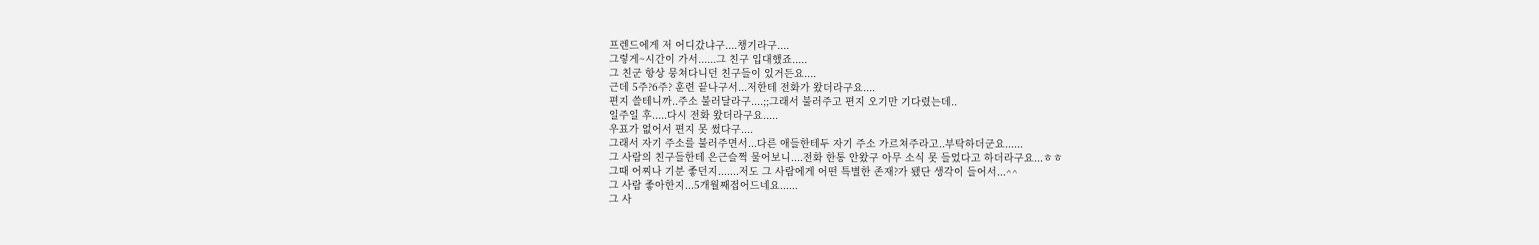프렌드에게 저 어디갔냐구....챙기라구....
그렇게~시간이 가서......그 친구 입대했죠.....
그 친군 항상 뭉쳐다니던 친구들이 있거든요....
근데 5주?6주? 훈련 끝나구서...저한테 전화가 왔더라구요....
편지 쓸테니까..주소 불러달라구....;;그래서 불러주고 편지 오기만 기다렸는데..
일주일 후.....다시 전화 왔더라구요.....
우표가 없어서 편지 못 썼다구....
그래서 자기 주소를 불러주면서...다른 애들한테두 자기 주소 가르쳐주라고..부탁하더군요......
그 사람의 친구들한테 은근슬쩍 물어보니....전화 한통 안왔구 아무 소식 못 들었다고 하더라구요...ㅎㅎ
그때 어찌나 기분 좋던지.......저도 그 사람에게 어떤 특별한 존재?가 됐단 생각이 들어서...^^
그 사람 좋아한지...5개월째접어드네요......
그 사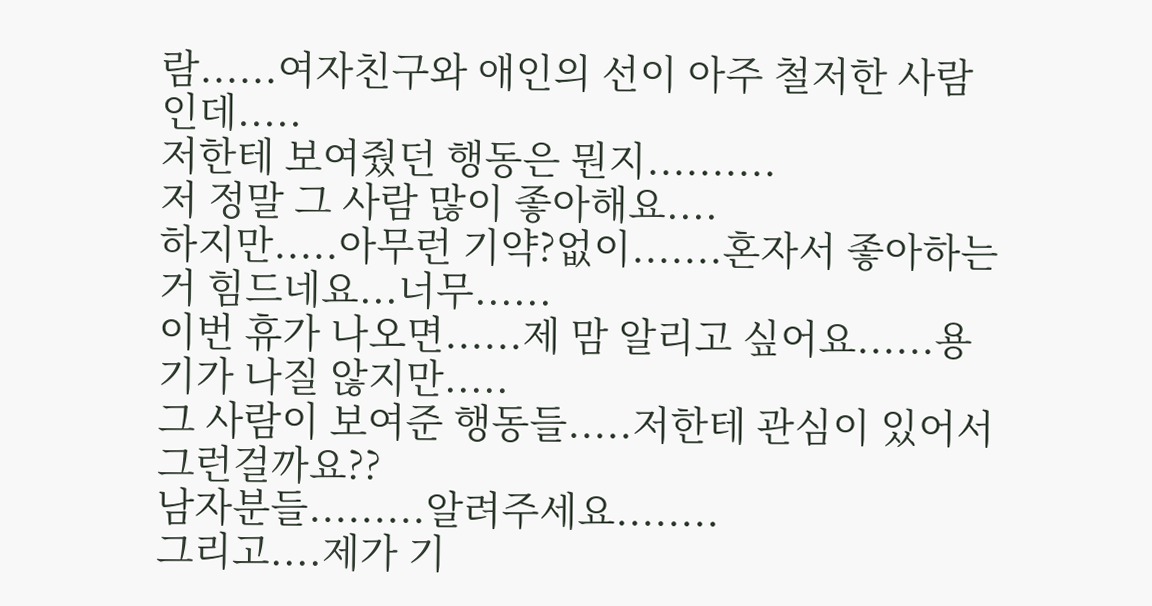람......여자친구와 애인의 선이 아주 철저한 사람인데.....
저한테 보여줬던 행동은 뭔지..........
저 정말 그 사람 많이 좋아해요....
하지만.....아무런 기약?없이.......혼자서 좋아하는거 힘드네요...너무......
이번 휴가 나오면......제 맘 알리고 싶어요......용기가 나질 않지만.....
그 사람이 보여준 행동들.....저한테 관심이 있어서 그런걸까요??
남자분들.........알려주세요........
그리고....제가 기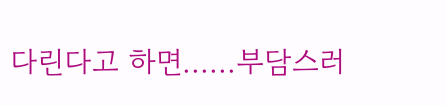다린다고 하면......부담스러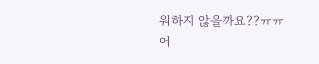워하지 않을까요??ㅠㅠ
어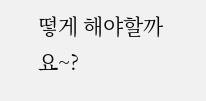떻게 해야할까요~?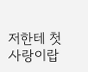저한테 첫 사랑이랍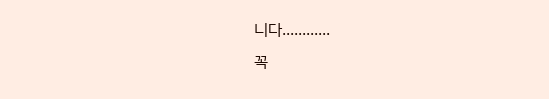니다............
꼭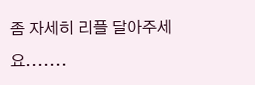좀 자세히 리플 달아주세요.......